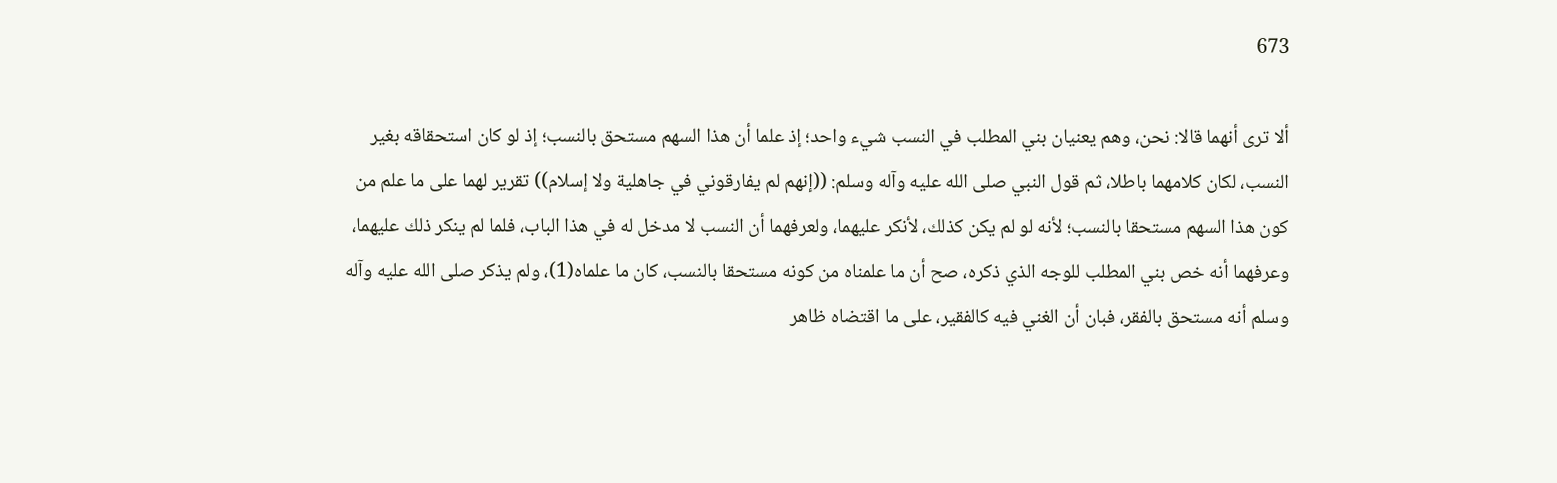673

ألا ترى أنهما قالا: نحن، وهم يعنيان بني المطلب في النسب شيء واحد؛ إذ علما أن هذا السهم مستحق بالنسب؛ إذ لو كان استحقاقه بغير النسب، لكان كلامهما باطلا، ثم قول النبي صلى الله عليه وآله وسلم: ((إنهم لم يفارقوني في جاهلية ولا إسلام)) تقرير لهما على ما علم من كون هذا السهم مستحقا بالنسب؛ لأنه لو لم يكن كذلك، لأنكر عليهما، ولعرفهما أن النسب لا مدخل له في هذا الباب، فلما لم ينكر ذلك عليهما، وعرفهما أنه خص بني المطلب للوجه الذي ذكره، صح أن ما علمناه من كونه مستحقا بالنسب، كان ما علماه(1)، ولم يذكر صلى الله عليه وآله وسلم أنه مستحق بالفقر، فبان أن الغني فيه كالفقير، على ما اقتضاه ظاهر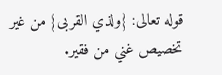قوله تعالى: {ولذي القربى} من غير تخصيص غني من فقير.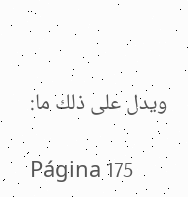ويدل على ذلك ما:

Página 175